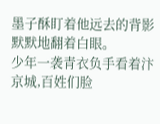墨子酥盯着他远去的背影默默地翻着白眼。
少年一袭青衣负手看着汴京城,百姓们脸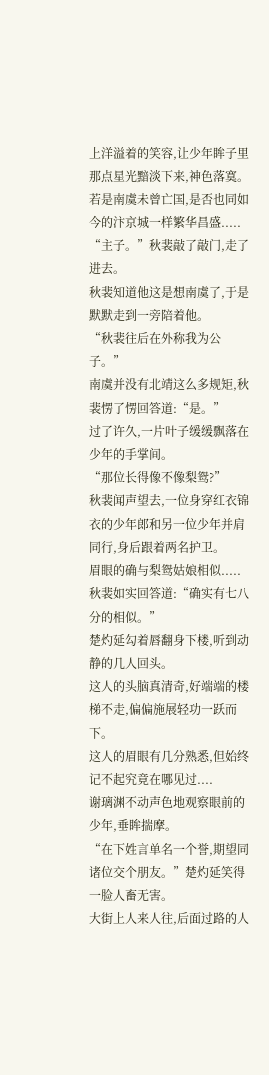上洋溢着的笑容,让少年眸子里那点星光黯淡下来,神色落寞。
若是南虞未曾亡国,是否也同如今的汴京城一样繁华昌盛.....
“主子。”秋裴敲了敲门,走了进去。
秋裴知道他这是想南虞了,于是默默走到一旁陪着他。
“秋裴往后在外称我为公子。”
南虞并没有北靖这么多规矩,秋裴愣了愣回答道:“是。”
过了许久,一片叶子缓缓飘落在少年的手掌间。
“那位长得像不像梨鸳?”
秋裴闻声望去,一位身穿红衣锦衣的少年郎和另一位少年并肩同行,身后跟着两名护卫。
眉眼的确与梨鸳姑娘相似.....
秋裴如实回答道:“确实有七八分的相似。”
楚灼延勾着唇翻身下楼,听到动静的几人回头。
这人的头脑真清奇,好端端的楼梯不走,偏偏施展轻功一跃而下。
这人的眉眼有几分熟悉,但始终记不起究竟在哪见过....
谢璃渊不动声色地观察眼前的少年,垂眸揣摩。
“在下姓言单名一个誉,期望同诸位交个朋友。”楚灼延笑得一脸人畜无害。
大街上人来人往,后面过路的人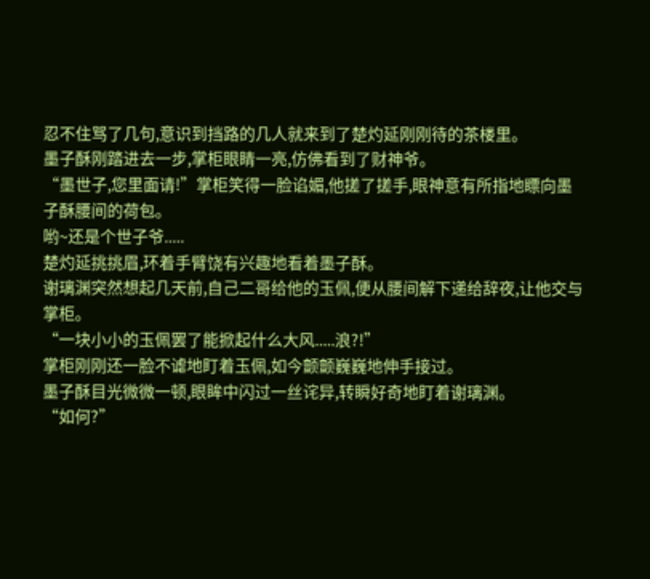忍不住骂了几句,意识到挡路的几人就来到了楚灼延刚刚待的茶楼里。
墨子酥刚踏进去一步,掌柜眼睛一亮,仿佛看到了财神爷。
“墨世子,您里面请!”掌柜笑得一脸谄媚,他搓了搓手,眼神意有所指地瞟向墨子酥腰间的荷包。
哟~还是个世子爷.....
楚灼延挑挑眉,环着手臂饶有兴趣地看着墨子酥。
谢璃渊突然想起几天前,自己二哥给他的玉佩,便从腰间解下递给辞夜,让他交与掌柜。
“一块小小的玉佩罢了能掀起什么大风.....浪?!”
掌柜刚刚还一脸不谑地盯着玉佩,如今颤颤巍巍地伸手接过。
墨子酥目光微微一顿,眼眸中闪过一丝诧异,转瞬好奇地盯着谢璃渊。
“如何?”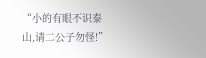“小的有眼不识泰山,请二公子勿怪!”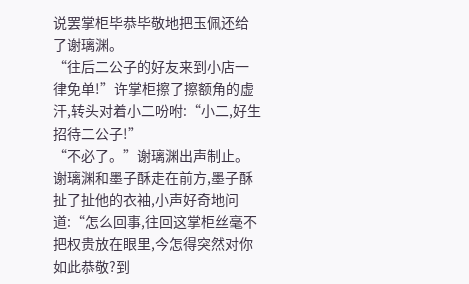说罢掌柜毕恭毕敬地把玉佩还给了谢璃渊。
“往后二公子的好友来到小店一律免单!”许掌柜擦了擦额角的虚汗,转头对着小二吩咐:“小二,好生招待二公子!”
“不必了。”谢璃渊出声制止。
谢璃渊和墨子酥走在前方,墨子酥扯了扯他的衣袖,小声好奇地问道:“怎么回事,往回这掌柜丝毫不把权贵放在眼里,今怎得突然对你如此恭敬?到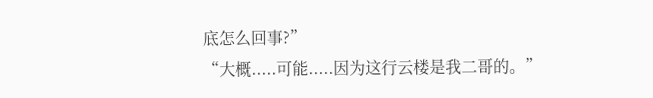底怎么回事?”
“大概.....可能.....因为这行云楼是我二哥的。”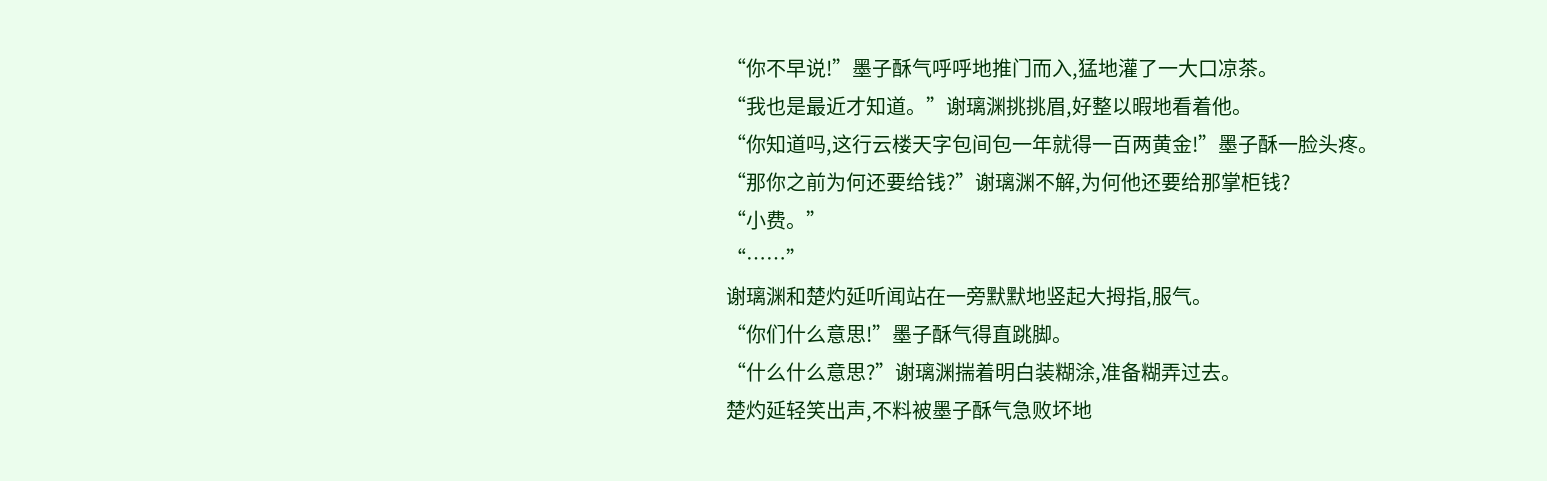“你不早说!”墨子酥气呼呼地推门而入,猛地灌了一大口凉茶。
“我也是最近才知道。”谢璃渊挑挑眉,好整以暇地看着他。
“你知道吗,这行云楼天字包间包一年就得一百两黄金!”墨子酥一脸头疼。
“那你之前为何还要给钱?”谢璃渊不解,为何他还要给那掌柜钱?
“小费。”
“……”
谢璃渊和楚灼延听闻站在一旁默默地竖起大拇指,服气。
“你们什么意思!”墨子酥气得直跳脚。
“什么什么意思?”谢璃渊揣着明白装糊涂,准备糊弄过去。
楚灼延轻笑出声,不料被墨子酥气急败坏地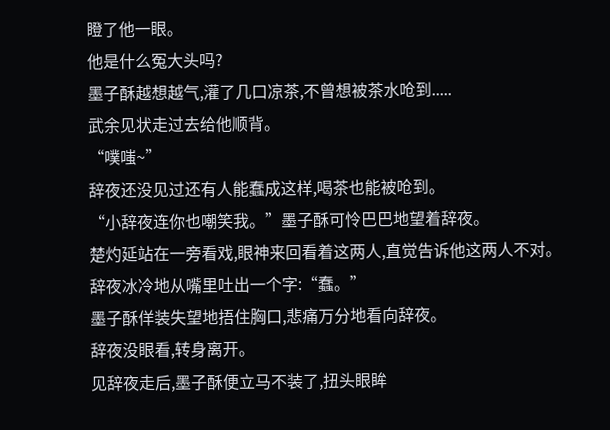瞪了他一眼。
他是什么冤大头吗?
墨子酥越想越气,灌了几口凉茶,不曾想被茶水呛到.....
武余见状走过去给他顺背。
“噗嗤~”
辞夜还没见过还有人能蠢成这样,喝茶也能被呛到。
“小辞夜连你也嘲笑我。”墨子酥可怜巴巴地望着辞夜。
楚灼延站在一旁看戏,眼神来回看着这两人,直觉告诉他这两人不对。
辞夜冰冷地从嘴里吐出一个字:“蠢。”
墨子酥佯装失望地捂住胸口,悲痛万分地看向辞夜。
辞夜没眼看,转身离开。
见辞夜走后,墨子酥便立马不装了,扭头眼眸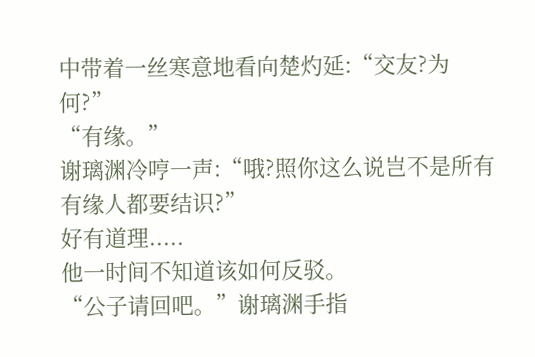中带着一丝寒意地看向楚灼延:“交友?为何?”
“有缘。”
谢璃渊冷哼一声:“哦?照你这么说岂不是所有有缘人都要结识?”
好有道理.....
他一时间不知道该如何反驳。
“公子请回吧。”谢璃渊手指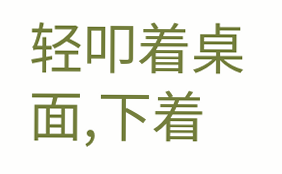轻叩着桌面,下着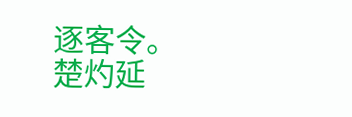逐客令。
楚灼延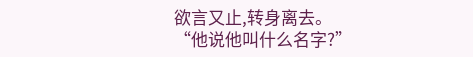欲言又止,转身离去。
“他说他叫什么名字?”